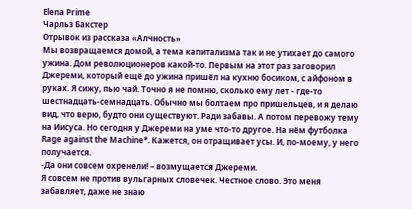Elena Prime
Чарльз Бакстер
Отрывок из рассказа «Алчность»
Мы возвращаемся домой, а тема капитализма так и не утихает до самого ужина. Дом революционеров какой-то. Первым на этот раз заговорил Джереми, который ещё до ужина пришёл на кухню босиком, с айфоном в руках. Я сижу, пью чай. Точно я не помню, сколько ему лет - где-то шестнадцать-семнадцать. Обычно мы болтаем про пришельцев, и я делаю вид, что верю, будто они существуют. Ради забавы. А потом перевожу тему на Иисуса. Но сегодня у Джереми на уме что-то другое. На нём футболка Rage against the Machine*. Кажется, он отращивает усы. И, по-моему, у него получается.
-Да они совсем охренели! – возмущается Джереми.
Я совсем не против вульгарных словечек. Честное слово. Это меня забавляет, даже не знаю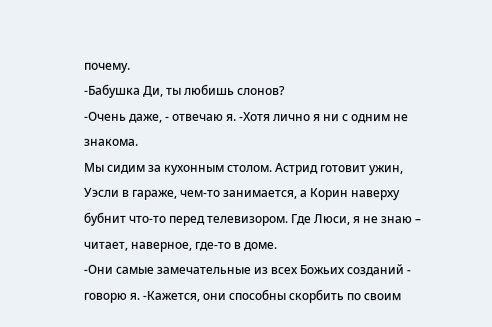почему.
-Бабушка Ди, ты любишь слонов?
-Очень даже, - отвечаю я. -Хотя лично я ни с одним не знакома.
Мы сидим за кухонным столом. Астрид готовит ужин, Уэсли в гараже, чем-то занимается, а Корин наверху бубнит что-то перед телевизором. Где Люси, я не знаю – читает, наверное, где-то в доме.
-Они самые замечательные из всех Божьих созданий - говорю я. -Кажется, они способны скорбить по своим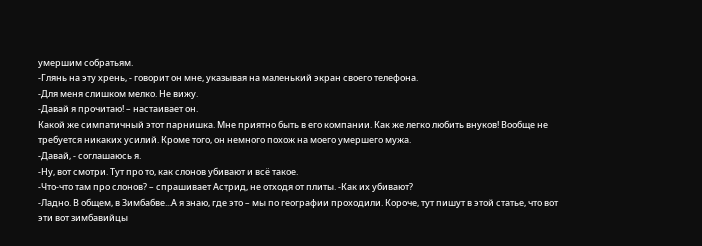умершим собратьям.
-Глянь на эту хрень, - говорит он мне, указывая на маленький экран своего телефона.
-Для меня слишком мелко. Не вижу.
-Давай я прочитаю! – настаивает он.
Какой же симпатичный этот парнишка. Мне приятно быть в его компании. Как же легко любить внуков! Вообще не требуется никаких усилий. Кроме того, он немного похож на моего умершего мужа.
-Давай, - соглашаюсь я.
-Ну, вот смотри. Тут про то, как слонов убивают и всё такое.
-Что-что там про слонов? – спрашивает Астрид, не отходя от плиты. -Как их убивают?
-Ладно. В общем, в Зимбабве...А я знаю, где это – мы по географии проходили. Короче, тут пишут в этой статье, что вот эти вот зимбавийцы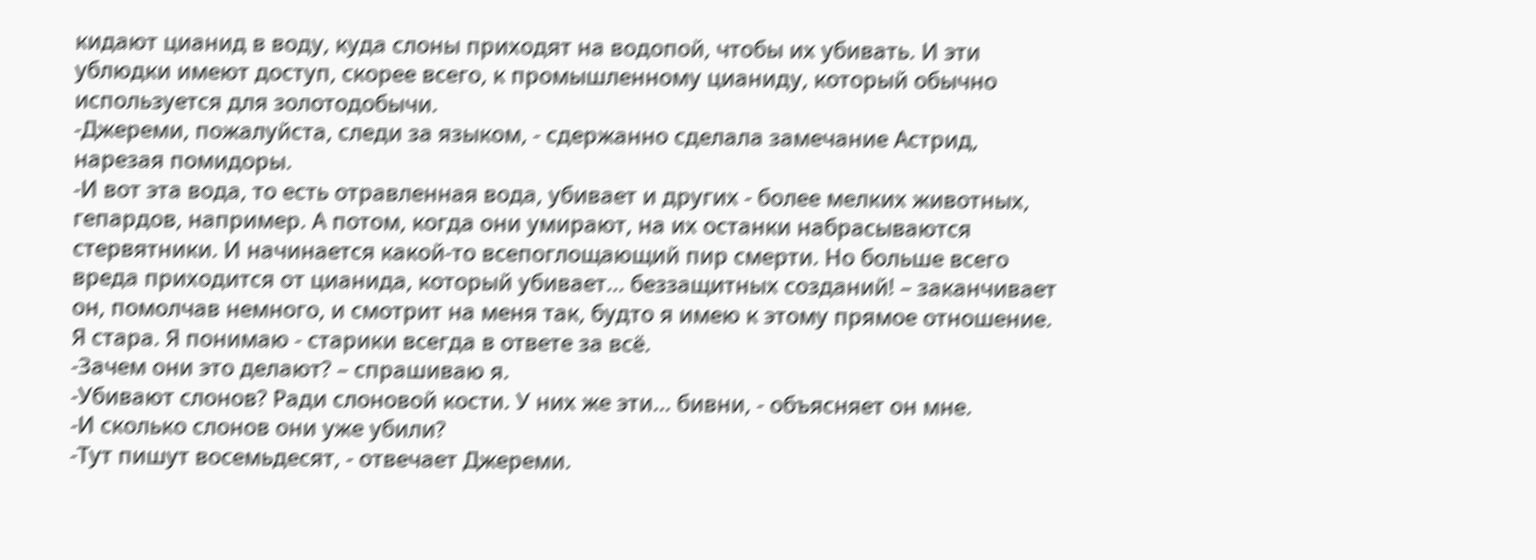кидают цианид в воду, куда слоны приходят на водопой, чтобы их убивать. И эти ублюдки имеют доступ, скорее всего, к промышленному цианиду, который обычно используется для золотодобычи.
-Джереми, пожалуйста, следи за языком, - сдержанно сделала замечание Астрид, нарезая помидоры.
-И вот эта вода, то есть отравленная вода, убивает и других - более мелких животных, гепардов, например. А потом, когда они умирают, на их останки набрасываются стервятники. И начинается какой-то всепоглощающий пир смерти. Но больше всего вреда приходится от цианида, который убивает... беззащитных созданий! – заканчивает он, помолчав немного, и смотрит на меня так, будто я имею к этому прямое отношение.
Я стара. Я понимаю - старики всегда в ответе за всё.
-Зачем они это делают? – спрашиваю я.
-Убивают слонов? Ради слоновой кости. У них же эти... бивни, - объясняет он мне.
-И сколько слонов они уже убили?
-Тут пишут восемьдесят, - отвечает Джереми.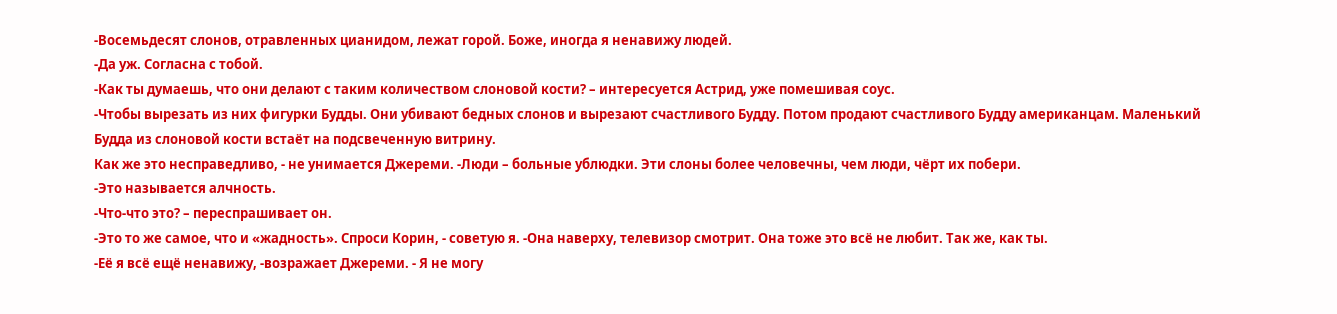-Восемьдесят слонов, отравленных цианидом, лежат горой. Боже, иногда я ненавижу людей.
-Да уж. Согласна с тобой.
-Как ты думаешь, что они делают с таким количеством слоновой кости? – интересуется Астрид, уже помешивая соус.
-Чтобы вырезать из них фигурки Будды. Они убивают бедных слонов и вырезают счастливого Будду. Потом продают счастливого Будду американцам. Маленький Будда из слоновой кости встаёт на подсвеченную витрину.
Как же это несправедливо, - не унимается Джереми. -Люди – больные ублюдки. Эти слоны более человечны, чем люди, чёрт их побери.
-Это называется алчность.
-Что-что это? – переспрашивает он.
-Это то же самое, что и «жадность». Спроси Корин, - советую я. -Она наверху, телевизор смотрит. Она тоже это всё не любит. Так же, как ты.
-Её я всё ещё ненавижу, -возражает Джереми. - Я не могу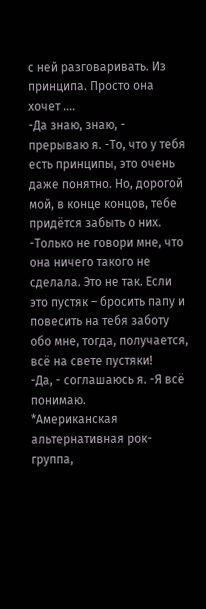с ней разговаривать. Из принципа. Просто она хочет ....
-Да знаю, знаю, - прерываю я. -То, что у тебя есть принципы, это очень даже понятно. Но, дорогой мой, в конце концов, тебе придётся забыть о них.
-Только не говори мне, что она ничего такого не сделала. Это не так. Если это пустяк – бросить папу и повесить на тебя заботу обо мне, тогда, получается, всё на свете пустяки!
-Да, - соглашаюсь я. -Я всё понимаю.
*Американская альтернативная рок-группа,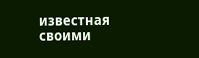известная своими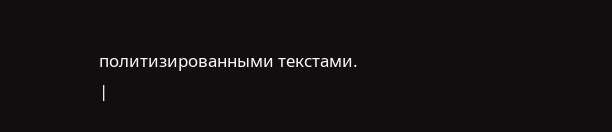политизированными текстами.
|